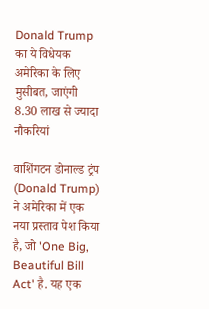Donald Trump का ये विधेयक अमेरिका के लिए मुसीबत, जाएंगी 8.30 लाख से ज्‍यादा नौकरियां

वाशिंगटन डोनाल्‍ड ट्रंप (Donald Trump) ने अमेरिका में एक नया प्रस्‍ताव पेश किया है, जो 'One Big, Beautiful Bill Act' है. यह एक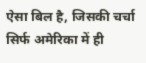ऐसा बिल है, जिसकी चर्चा सिर्फ अमेरिका में ही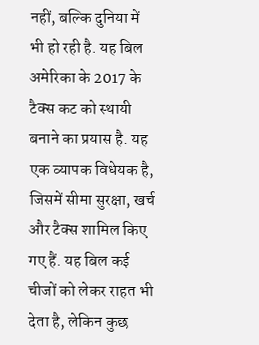नहीं, बल्कि दुनिया में भी हो रही है. यह बिल अमेरिका के 2017 के टैक्‍स कट को स्‍थायी बनाने का प्रयास है. यह एक व्‍यापक विधेयक है, जिसमें सीमा सुरक्षा, खर्च और टैक्‍स शामिल किए गए हैं. यह बिल कई चीजों को लेकर राहत भी देता है, लेकिन कुछ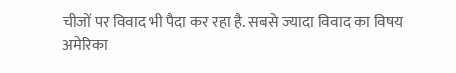चीजों पर विवाद भी पैदा कर रहा है. सबसे ज्‍यादा विवाद का विषय अमेरिका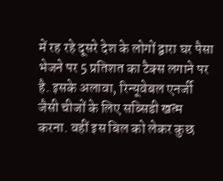में रह रहे दूसरे देश के लोगों द्वारा घर पैसा भेजने पर 5 प्रतिशत का टैक्‍स लगाने पर है. इसके अलावा, रिन्‍यूवेबल एनर्जी जैसी चीजों के लिए सब्सिडी खत्‍म करना. वहीं इस बिल को लेकर कुछ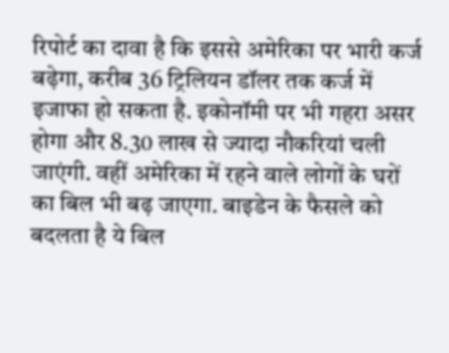रिपोर्ट का दावा है कि इससे अमेरिका पर भारी कर्ज बढ़ेगा, करीब 36 ट्र‍िलियन डॉलर तक कर्ज में इजाफा हो सकता है. इकोनॉमी पर भी गहरा असर होगा और 8.30 लाख से ज्‍यादा नौकरियां चली जाएंगी. वहीं अमेरिका में रहने वाले लोगों के घरों का बिल भी बढ़ जाएगा. बाइडेन के फैसले को बदलता है ये बिल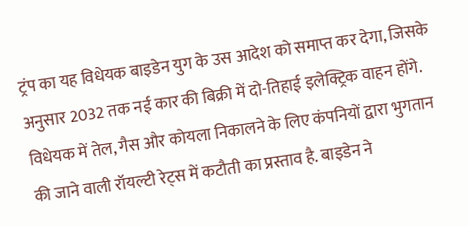ट्रंप का यह विधेयक बाइडेन युग के उस आदेश को समाप्त कर देगा, जिसके अनुसार 2032 तक नई कार की बिक्री में दो-तिहाई इलेक्ट्रिक वाहन होंगे. विधेयक में तेल, गैस और कोयला निकालने के लिए कंपनियों द्वारा भुगतान की जाने वाली रॉयल्टी रेट्स में कटौती का प्रस्ताव है. बाइडेन ने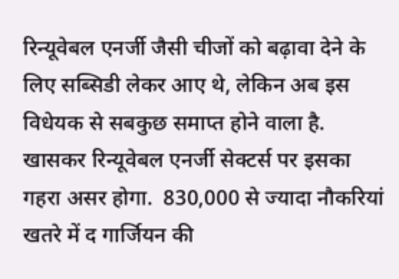रिन्‍यूवेबल एनर्जी जैसी चीजों को बढ़ावा देने के लिए सब्सिडी लेकर आए थे, लेकिन अब इस विधेयक से सबकुछ समाप्‍त होने वाला है. खासकर रिन्‍यूवेबल एनर्जी सेक्‍टर्स पर इसका गहरा असर होगा.  830,000 से ज्‍यादा नौकरियां खतरे में द गार्जियन की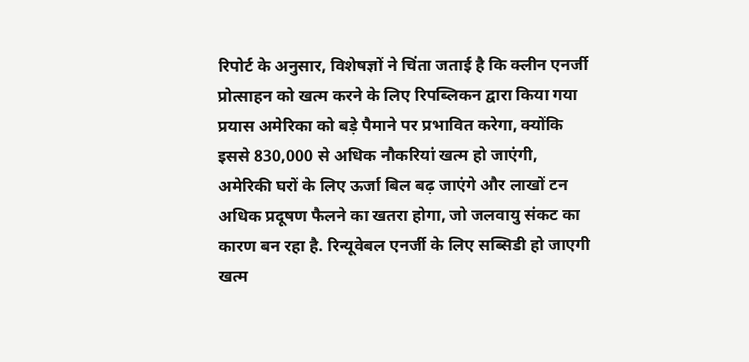रिपोर्ट के अनुसार, विशेषज्ञों ने चिंता जताई है कि क्‍लीन एनर्जी प्रोत्साहन को खत्म करने के लिए रिपब्लिकन द्वारा किया गया प्रयास अमेरिका को बड़े पैमाने पर प्रभावित करेगा, क्योंकि इससे 830,000 से अधिक नौकरियां खत्म हो जाएंगी, अमेरिकी घरों के लिए ऊर्जा बिल बढ़ जाएंगे और लाखों टन अधिक प्रदूषण फैलने का खतरा होगा, जो जलवायु संकट का कारण बन रहा है. रिन्‍यूवेबल एनर्जी के लिए सब्सिडी हो जाएगी खत्‍म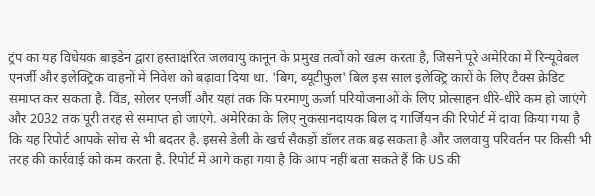ट्रंप का यह विधेयक बाइडेन द्वारा हस्ताक्षरित जलवायु कानून के प्रमुख तत्वों को खत्म करता है, जिसने पूरे अमेरिका में रिन्‍यूवेबल एनर्जी और इलेक्ट्रिक वाहनों में निवेश को बढ़ावा दिया था. 'बिग, ब्यूटीफुल' बिल इस साल इलेक्ट्रि कारों के लिए टैक्‍स क्रेडिट समाप्त कर सकता है. विंड, सोलर एनर्जी और यहां तक कि परमाणु ऊर्जा परियोजनाओं के लिए प्रोत्साहन धीरे-धीरे कम हो जाएंगे और 2032 तक पूरी तरह से समाप्त हो जाएंगे. अमेरिका के लिए नुकसानदायक बिल द गार्जियन की रिपोर्ट में दावा किया गया है कि यह रिपोर्ट आपके सोच से भी बदतर है. इससे डेली के खर्च सैकड़ों डॉलर तक बढ़ सकता है और जलवायु परिवर्तन पर किसी भी तरह की कार्रवाई को कम करता है. रिपोर्ट में आगे कहा गया है कि आप नहीं बता सकते हैं कि US की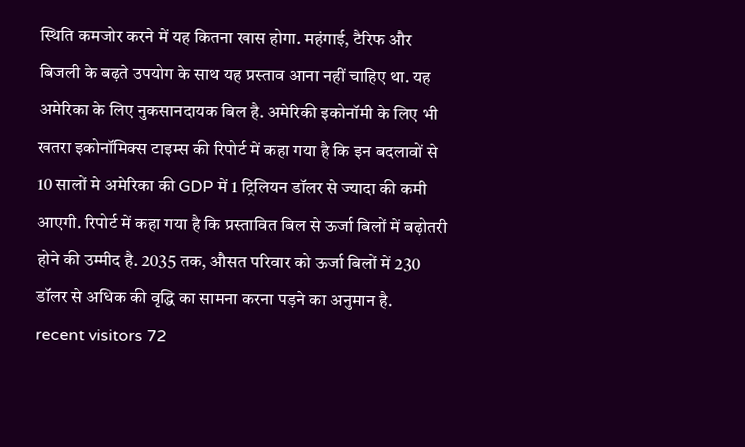स्थिति कमजोर करने में यह कितना खास होगा. महंगाई, टैरिफ और बिजली के बढ़ते उपयोग के साथ यह प्रस्‍ताव आना नहीं चाहिए था. यह अमेरिका के लिए नुकसानदायक बिल है. अमेरिकी इकोनॉमी के लिए भी खतरा इकोनॉमिक्‍स टाइम्‍स की रिपोर्ट में कहा गया है कि इन बदलावों से 10 सालों मे अमेरिका की GDP में 1 ट्रिलियन डॉलर से ज्‍यादा की कमी आएगी. रिपोर्ट में कहा गया है कि प्रस्तावित बिल से ऊर्जा बिलों में बढ़ोतरी होने की उम्मीद है. 2035 तक, औसत परिवार को ऊर्जा बिलों में 230 डॉलर से अधिक की वृद्धि का सामना करना पड़ने का अनुमान है.   recent visitors 72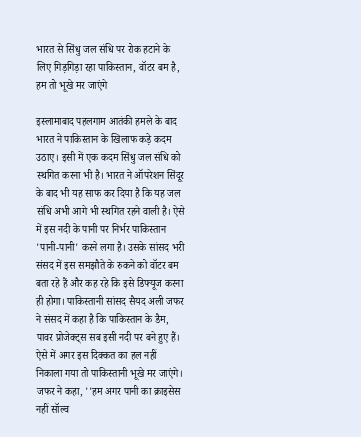भारत से सिंधु जल संधि पर रोक हटाने के लिए गिड़गिड़ा रहा पाकिस्तान, वॉटर बम है, हम तो भूखे मर जाएंगे

इस्लामाबाद पहलगाम आतंकी हमले के बाद भारत ने पाकिस्तान के खिलाफ कड़े कदम उठाए। इसी में एक कदम सिंधु जल संधि को स्थगित करना भी है। भारत ने ऑपरेशन सिंदूर के बाद भी यह साफ कर दिया है कि यह जल संधि अभी आगे भी स्थगित रहने वाली है। ऐसे में इस नदी के पानी पर निर्भर पाकिस्तान 'पानी-पानी' करने लगा है। उसके सांसद भरी संसद में इस समझौते के रुकने को वॉटर बम बता रहे हैं और कह रहे कि इसे डिफ्यूज करना ही होगा। पाकिस्तानी सांसद सैयद अली जफर ने संसद में कहा है कि पाकिस्तान के डैम, पावर प्रोजेक्ट्स सब इसी नदी पर बने हुए हैं। ऐसे में अगर इस दिक्कत का हल नहीं निकाला गया तो पाकिस्तानी भूखे मर जाएंगे। जफर ने कहा, ''हम अगर पानी का क्राइसेस नहीं सॉल्व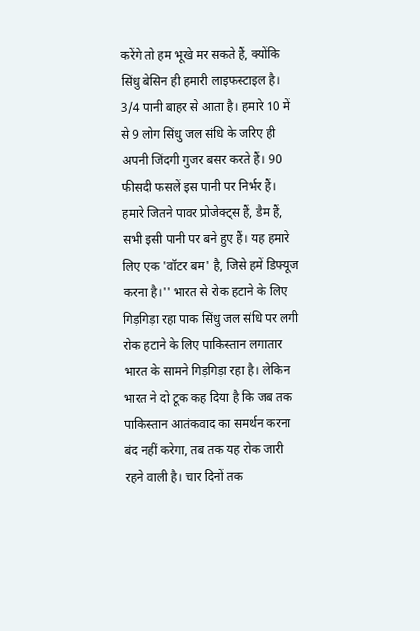करेंगे तो हम भूखे मर सकते हैं, क्योंकि सिंधु बेसिन ही हमारी लाइफस्टाइल है। 3/4 पानी बाहर से आता है। हमारे 10 में से 9 लोग सिंधु जल संधि के जरिए ही अपनी जिंदगी गुजर बसर करते हैं। 90 फीसदी फसलें इस पानी पर निर्भर हैं। हमारे जितने पावर प्रोजेक्ट्स हैं, डैम हैं, सभी इसी पानी पर बने हुए हैं। यह हमारे लिए एक 'वॉटर बम' है, जिसे हमें डिफ्यूज करना है।'' भारत से रोक हटाने के लिए गिड़गिड़ा रहा पाक सिंधु जल संधि पर लगी रोक हटाने के लिए पाकिस्तान लगातार भारत के सामने गिड़गिड़ा रहा है। लेकिन भारत ने दो टूक कह दिया है कि जब तक पाकिस्तान आतंकवाद का समर्थन करना बंद नहीं करेगा, तब तक यह रोक जारी रहने वाली है। चार दिनों तक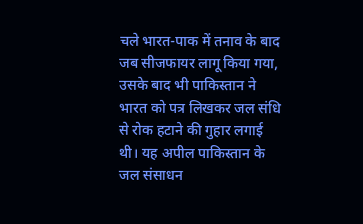चले भारत-पाक में तनाव के बाद जब सीजफायर लागू किया गया, उसके बाद भी पाकिस्तान ने भारत को पत्र लिखकर जल संधि से रोक हटाने की गुहार लगाई थी। यह अपील पाकिस्तान के जल संसाधन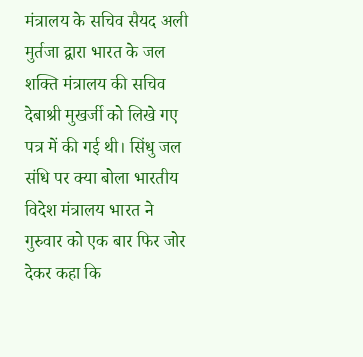मंत्रालय के सचिव सैयद अली मुर्तजा द्वारा भारत के जल शक्ति मंत्रालय की सचिव देबाश्री मुखर्जी को लिखे गए पत्र में की गई थी। सिंधु जल संधि पर क्या बोला भारतीय विदेश मंत्रालय भारत ने गुरुवार को एक बार फिर जोर देकर कहा कि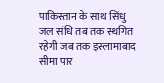पाकिस्तान के साथ सिंधु जल संधि तब तक स्थगित रहेगी जब तक इस्लामाबाद सीमा पार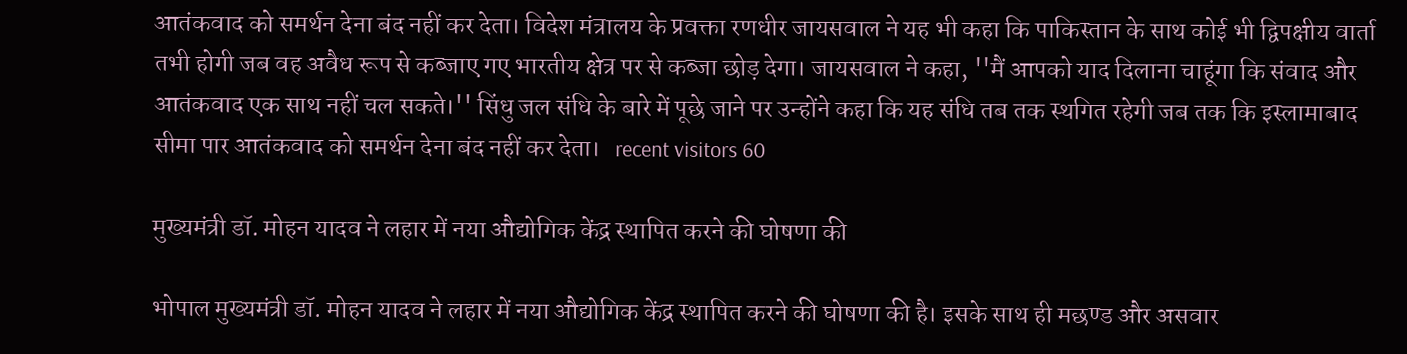आतंकवाद को समर्थन देना बंद नहीं कर देता। विदेश मंत्रालय के प्रवक्ता रणधीर जायसवाल ने यह भी कहा कि पाकिस्तान के साथ कोई भी द्विपक्षीय वार्ता तभी होगी जब वह अवैध रूप से कब्जाए गए भारतीय क्षेत्र पर से कब्जा छोड़ देगा। जायसवाल ने कहा, ''मैं आपको याद दिलाना चाहूंगा कि संवाद और आतंकवाद एक साथ नहीं चल सकते।'' सिंधु जल संधि के बारे में पूछे जाने पर उन्होंने कहा कि यह संधि तब तक स्थगित रहेगी जब तक कि इस्लामाबाद सीमा पार आतंकवाद को समर्थन देना बंद नहीं कर देता।   recent visitors 60

मुख्यमंत्री डॉ. मोहन यादव ने लहार में नया औद्योगिक केंद्र स्थापित करने की घोषणा की

भोपाल मुख्यमंत्री डॉ. मोहन यादव ने लहार में नया औद्योगिक केंद्र स्थापित करने की घोषणा की है। इसके साथ ही मछण्ड और असवार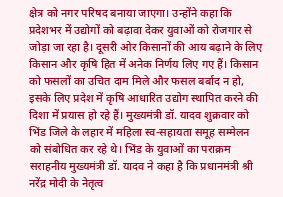क्षेत्र को नगर परिषद बनाया जाएगा। उन्होंने कहा कि प्रदेशभर में उद्योगों को बढ़ावा देकर युवाओं को रोजगार से जोड़ा जा रहा है। दूसरी ओर किसानों की आय बढ़ाने के लिए किसान और कृषि हित में अनेक निर्णय लिए गए हैं। किसान को फसलों का उचित दाम मिले और फसल बर्बाद न हो, इसके लिए प्रदेश में कृषि आधारित उद्योग स्थापित करने की दिशा में प्रयास हो रहे हैं। मुख्यमंत्री डॉ. यादव शुक्रवार को भिंड जिले के लहार में महिला स्व-सहायता समूह सम्मेलन को संबोधित कर रहे थे। भिंड के युवाओं का पराक्रम सराहनीय मुख्यमंत्री डॉ. यादव ने कहा है कि प्रधानमंत्री श्री नरेंद्र मोदी के नेतृत्व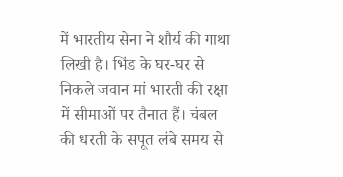में भारतीय सेना ने शौर्य की गाथा लिखी है। भिंड के घर-घर से निकले जवान मां भारती की रक्षा में सीमाओं पर तैनात हैं। चंबल की धरती के सपूत लंबे समय से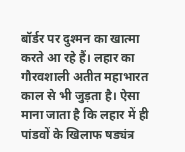बॉर्डर पर दुश्मन का खात्मा करते आ रहे हैं। लहार का गौरवशाली अतीत महाभारत काल से भी जुड़ता है। ऐसा माना जाता है कि लहार में ही पांडवों के खिलाफ षड्यंत्र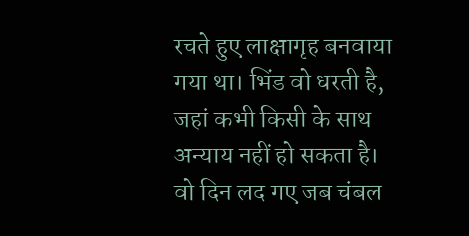रचते हुए लाक्षागृह बनवाया गया था। भिंड वो धरती है, जहां कभी किसी के साथ अन्याय नहीं हो सकता है। वो दिन लद गए जब चंबल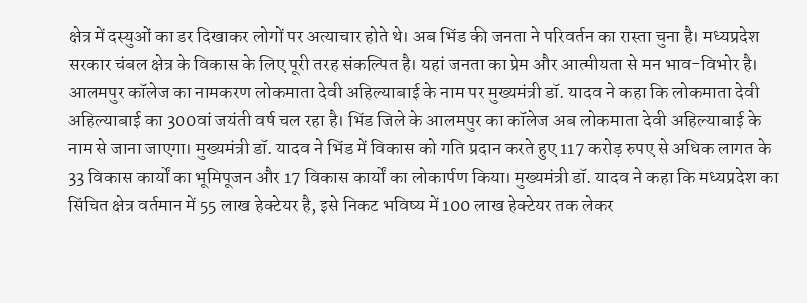क्षेत्र में दस्युओं का डर दिखाकर लोगों पर अत्याचार होते थे। अब भिंड की जनता ने परिवर्तन का रास्ता चुना है। मध्यप्रदेश सरकार चंबल क्षेत्र के विकास के लिए पूरी तरह संकल्पित है। यहां जनता का प्रेम और आत्मीयता से मन भाव-विभोर है। आलमपुर कॉलेज का नामकरण लोकमाता देवी अहिल्याबाई के नाम पर मुख्यमंत्री डॉ. यादव ने कहा कि लोकमाता देवी अहिल्याबाई का 300वां जयंती वर्ष चल रहा है। भिंड जिले के आलमपुर का कॉलेज अब लोकमाता देवी अहिल्याबाई के नाम से जाना जाएगा। मुख्यमंत्री डॉ. यादव ने भिंड में विकास को गति प्रदान करते हुए 117 करोड़ रुपए से अधिक लागत के 33 विकास कार्यों का भूमिपूजन और 17 विकास कार्यों का लोकार्पण किया। मुख्यमंत्री डॉ. यादव ने कहा कि मध्यप्रदेश का सिंचित क्षेत्र वर्तमान में 55 लाख हेक्टेयर है, इसे निकट भविष्य में 100 लाख हेक्टेयर तक लेकर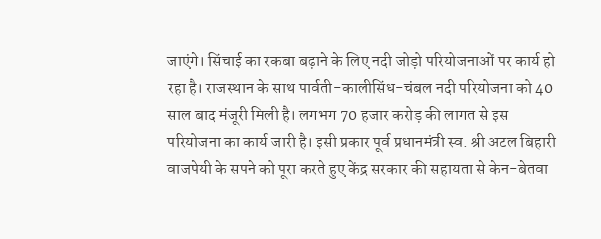जाएंगे। सिंचाई का रकबा बढ़ाने के लिए नदी जोड़ो परियोजनाओं पर कार्य हो रहा है। राजस्थान के साथ पार्वती-कालीसिंध-चंबल नदी परियोजना को 40 साल बाद मंजूरी मिली है। लगभग 70 हजार करोड़ की लागत से इस परियोजना का कार्य जारी है। इसी प्रकार पूर्व प्रधानमंत्री स्व. श्री अटल बिहारी वाजपेयी के सपने को पूरा करते हुए केंद्र सरकार की सहायता से केन-बेतवा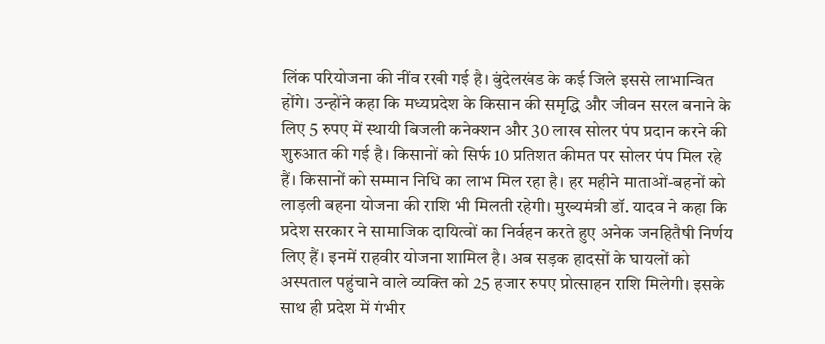लिंक परियोजना की नींव रखी गई है। बुंदेलखंड के कई जिले इससे लाभान्वित होंगे। उन्होंने कहा कि मध्यप्रदेश के किसान की समृद्धि और जीवन सरल बनाने के लिए 5 रुपए में स्थायी बिजली कनेक्शन और 30 लाख सोलर पंप प्रदान करने की शुरुआत की गई है। किसानों को सिर्फ 10 प्रतिशत कीमत पर सोलर पंप मिल रहे हैं। किसानों को सम्मान निधि का लाभ मिल रहा है। हर महीने माताओं-बहनों को लाड़ली बहना योजना की राशि भी मिलती रहेगी। मुख्यमंत्री डॉ. यादव ने कहा कि प्रदेश सरकार ने सामाजिक दायित्वों का निर्वहन करते हुए अनेक जनहितैषी निर्णय लिए हैं। इनमें राहवीर योजना शामिल है। अब सड़क हादसों के घायलों को अस्पताल पहुंचाने वाले व्यक्ति को 25 हजार रुपए प्रोत्साहन राशि मिलेगी। इसके साथ ही प्रदेश में गंभीर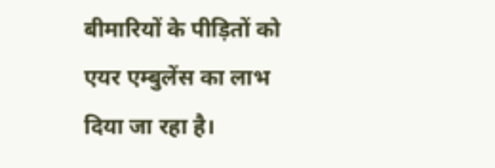बीमारियों के पीड़ितों को एयर एम्बुलेंस का लाभ दिया जा रहा है।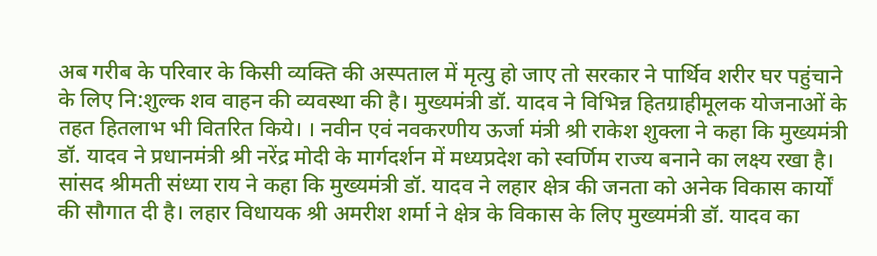अब गरीब के परिवार के किसी व्यक्ति की अस्पताल में मृत्यु हो जाए तो सरकार ने पार्थिव शरीर घर पहुंचाने के लिए नि:शुल्क शव वाहन की व्यवस्था की है। मुख्यमंत्री डॉ. यादव ने विभिन्न हितग्राहीमूलक योजनाओं के तहत हितलाभ भी वितरित किये। । नवीन एवं नवकरणीय ऊर्जा मंत्री श्री राकेश शुक्ला ने कहा कि मुख्यमंत्री डॉ. यादव ने प्रधानमंत्री श्री नरेंद्र मोदी के मार्गदर्शन में मध्यप्रदेश को स्वर्णिम राज्य बनाने का लक्ष्य रखा है। सांसद श्रीमती संध्या राय ने कहा कि मुख्यमंत्री डॉ. यादव ने लहार क्षेत्र की जनता को अनेक विकास कार्यों की सौगात दी है। लहार विधायक श्री अमरीश शर्मा ने क्षेत्र के विकास के लिए मुख्यमंत्री डॉ. यादव का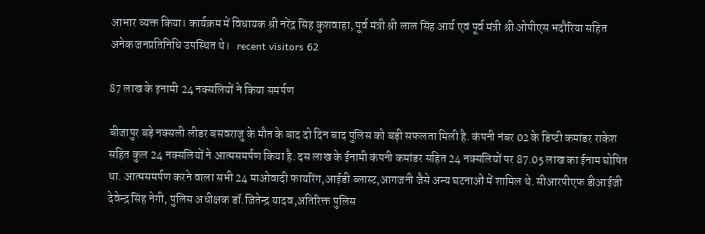आभार व्यक्त किया। कार्यक्रम में विधायक श्री नरेंद्र सिंह कुशवाहा, पूर्व मंत्री श्री लाल सिंह आर्य एवं पूर्व मंत्री श्री ओपीएस भदौरिया सहित अनेक जनप्रतिनिधि उपस्थित थे।   recent visitors 62

87 लाख के इनामी 24 नक्सलियों ने किया समर्पण

बीजापुर बड़े नक्सली लीडर बसवराजु के मौत के बाद दो दिन बाद पुलिस को बड़ी सफलता मिली है. कंपनी नंबर 02 के डिप्टी कमांडर राकेश सहित कुल 24 नक्सलियों ने आत्मसमर्पण किया है. दस लाख के ईनामी कंपनी कमांडर सहित 24 नक्सलियों पर 87.05 लाख का ईनाम घोषित था. आत्मसमर्पण करने वाला सभी 24 माओवादी फायरिंग,आईडी ब्लास्ट,आगजनी जैसे अन्य घटनाओं में शामिल थे. सीआरपीएफ डीआईजी देवेन्द्र सिंह नेगी, पुलिस अधीक्षक डॉ.जितेन्द्र यादव,अतिरिक्त पुलिस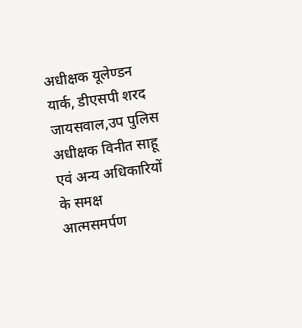अधीक्षक यूलेण्डन यार्क, डीएसपी शरद जायसवाल,उप पुलिस अधीक्षक विनीत साहू एवं अन्य अधिकारियों के समक्ष आत्मसमर्पण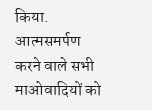किया. आत्मसमर्पण करने वाले सभी माओवादियों को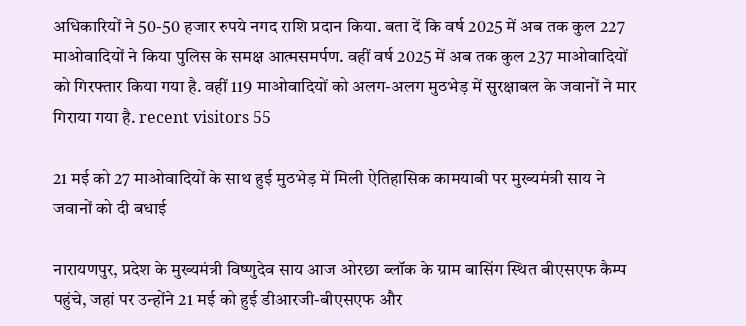अधिकारियों ने 50-50 हजार रुपये नगद राशि प्रदान किया. बता दें कि वर्ष 2025 में अब तक कुल 227 माओवादियों ने किया पुलिस के समक्ष आत्मसमर्पण. वहीं वर्ष 2025 में अब तक कुल 237 माओवादियों को गिरफ्तार किया गया है. वहीं 119 माओवादियों को अलग-अलग मुठभेड़ में सुरक्षाबल के जवानों ने मार गिराया गया है. recent visitors 55

21 मई को 27 माओवादियों के साथ हुई मुठभेड़ में मिली ऐतिहासिक कामयाबी पर मुख्यमंत्री साय ने जवानों को दी बधाई

नारायणपुर, प्रदेश के मुख्यमंत्री विष्णुदेव साय आज ओरछा ब्लॉक के ग्राम बासिंग स्थित बीएसएफ कैम्प पहुंचे, जहां पर उन्होंने 21 मई को हुई डीआरजी-बीएसएफ और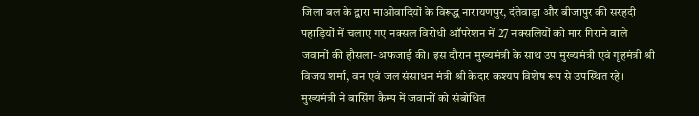जिला बल के द्वारा माओवादियों के विरूद्ध नारायणपुर, दंतेवाड़ा और बीजापुर की सरहदी पहाड़ियों में चलाए गए नक्सल विरोधी ऑपरेशन में 27 नक्सलियों को मार गिराने वाले जवानों की हौसला-अफजाई की। इस दौरान मुख्यमंत्री के साथ उप मुख्यमंत्री एवं गृहमंत्री श्री विजय शर्मा, वन एवं जल संसाधन मंत्री श्री केदार कश्यप विशेष रूप से उपस्थित रहे। मुख्यमंत्री ने बासिंग कैम्प में जवानों को संबोधित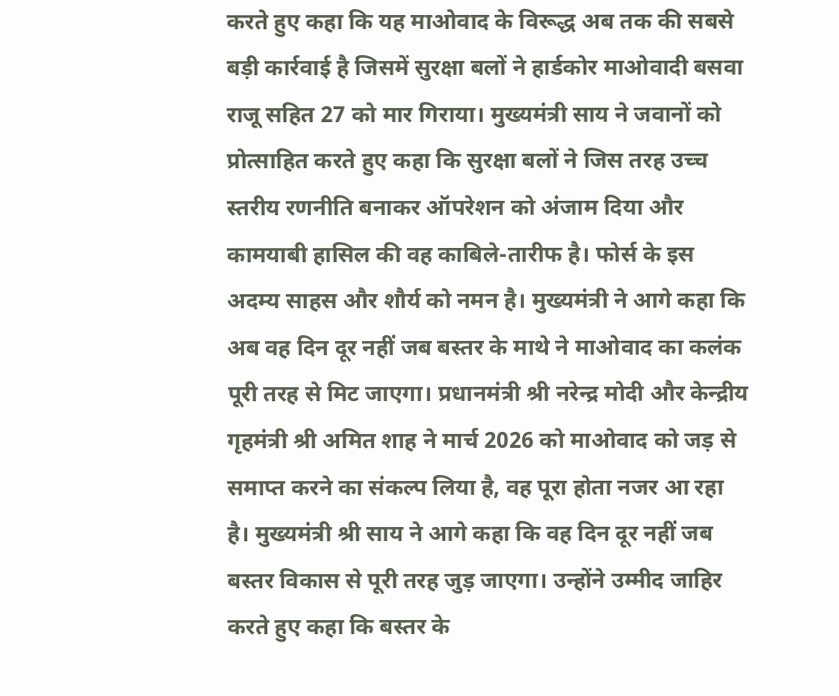करते हुए कहा कि यह माओवाद के विरूद्ध अब तक की सबसे बड़ी कार्रवाई है जिसमें सुरक्षा बलों ने हार्डकोर माओवादी बसवा राजू सहित 27 को मार गिराया। मुख्यमंत्री साय ने जवानों को प्रोत्साहित करते हुए कहा कि सुरक्षा बलों ने जिस तरह उच्च स्तरीय रणनीति बनाकर ऑपरेशन को अंजाम दिया और कामयाबी हासिल की वह काबिले-तारीफ है। फोर्स के इस अदम्य साहस और शौर्य को नमन है। मुख्यमंत्री ने आगे कहा कि अब वह दिन दूर नहीं जब बस्तर के माथे ने माओवाद का कलंक पूरी तरह से मिट जाएगा। प्रधानमंत्री श्री नरेन्द्र मोदी और केन्द्रीय गृहमंत्री श्री अमित शाह ने मार्च 2026 को माओवाद को जड़ से समाप्त करने का संकल्प लिया है, वह पूरा होता नजर आ रहा है। मुख्यमंत्री श्री साय ने आगे कहा कि वह दिन दूर नहीं जब बस्तर विकास से पूरी तरह जुड़ जाएगा। उन्होंने उम्मीद जाहिर करते हुए कहा कि बस्तर के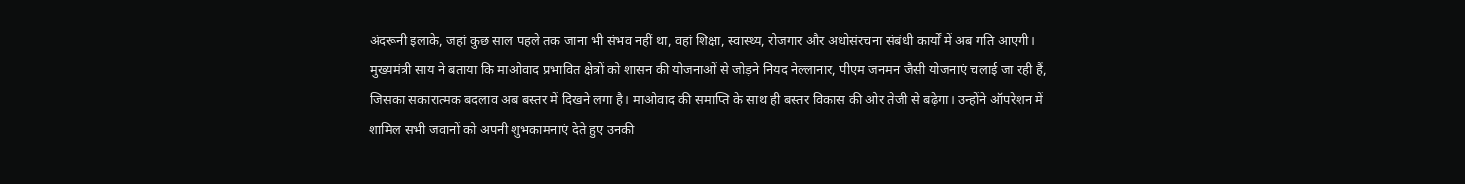अंदरूनी इलाके, जहां कुछ साल पहले तक जाना भी संभव नहीं था, वहां शिक्षा, स्वास्थ्य, रोजगार और अधोसंरचना संबंधी कार्यों में अब गति आएगी। मुख्यमंत्री साय ने बताया कि माओवाद प्रभावित क्षेत्रों को शासन की योजनाओं से जोड़ने नियद नेल्लानार, पीएम जनमन जैसी योजनाएं चलाई जा रही हैं, जिसका सकारात्मक बदलाव अब बस्तर में दिखने लगा है। माओवाद की समाप्ति के साथ ही बस्तर विकास की ओर तेजी से बढ़ेगा। उन्होंने ऑपरेशन में शामिल सभी जवानों को अपनी शुभकामनाएं देते हुए उनकी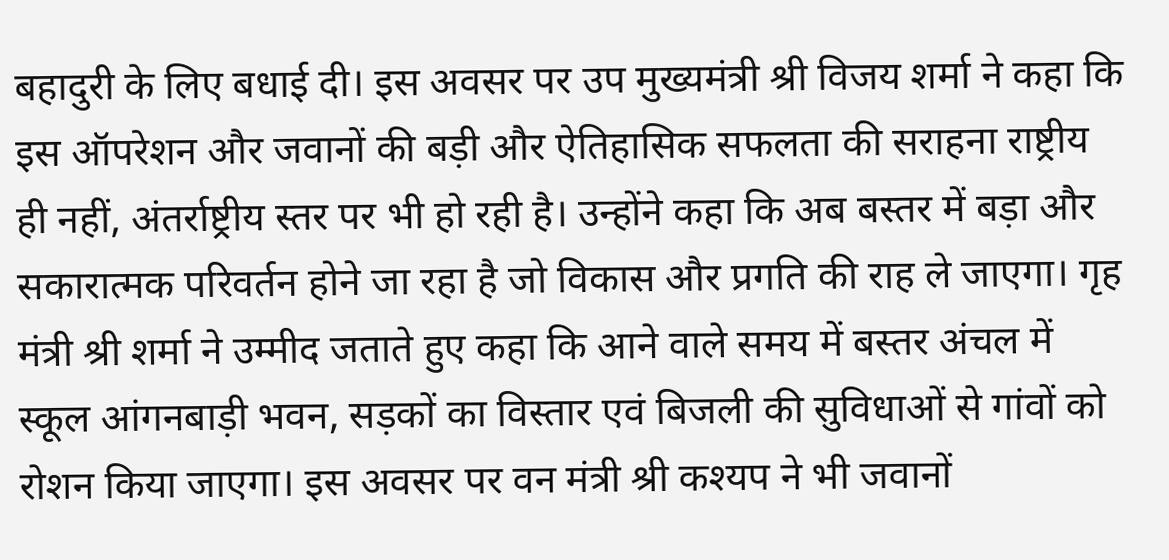बहादुरी के लिए बधाई दी। इस अवसर पर उप मुख्यमंत्री श्री विजय शर्मा ने कहा कि इस ऑपरेशन और जवानों की बड़ी और ऐतिहासिक सफलता की सराहना राष्ट्रीय ही नहीं, अंतर्राष्ट्रीय स्तर पर भी हो रही है। उन्होंने कहा कि अब बस्तर में बड़ा और सकारात्मक परिवर्तन होने जा रहा है जो विकास और प्रगति की राह ले जाएगा। गृह मंत्री श्री शर्मा ने उम्मीद जताते हुए कहा कि आने वाले समय में बस्तर अंचल में स्कूल आंगनबाड़ी भवन, सड़कों का विस्तार एवं बिजली की सुविधाओं से गांवों को रोशन किया जाएगा। इस अवसर पर वन मंत्री श्री कश्यप ने भी जवानों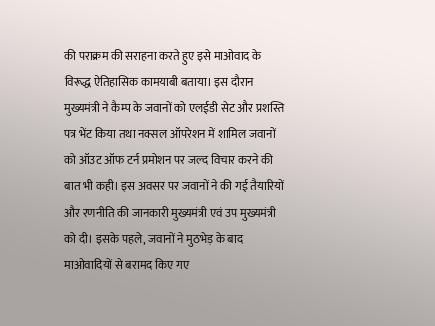की पराक्रम की सराहना करते हुए इसे माओवाद के विरूद्ध ऐतिहासिक कामयाबी बताया। इस दौरान मुख्यमंत्री ने कैम्प के जवानों को एलईडी सेट और प्रशस्ति पत्र भेंट किया तथा नक्सल ऑपरेशन में शामिल जवानों को ऑउट ऑफ टर्न प्रमोशन पर जल्द विचार करने की बात भी कही। इस अवसर पर जवानों ने की गई तैयारियों और रणनीति की जानकारी मुख्यमंत्री एवं उप मुख्यमंत्री को दी। इसके पहले, जवानों ने मुठभेड़ के बाद माओवादियों से बरामद किए गए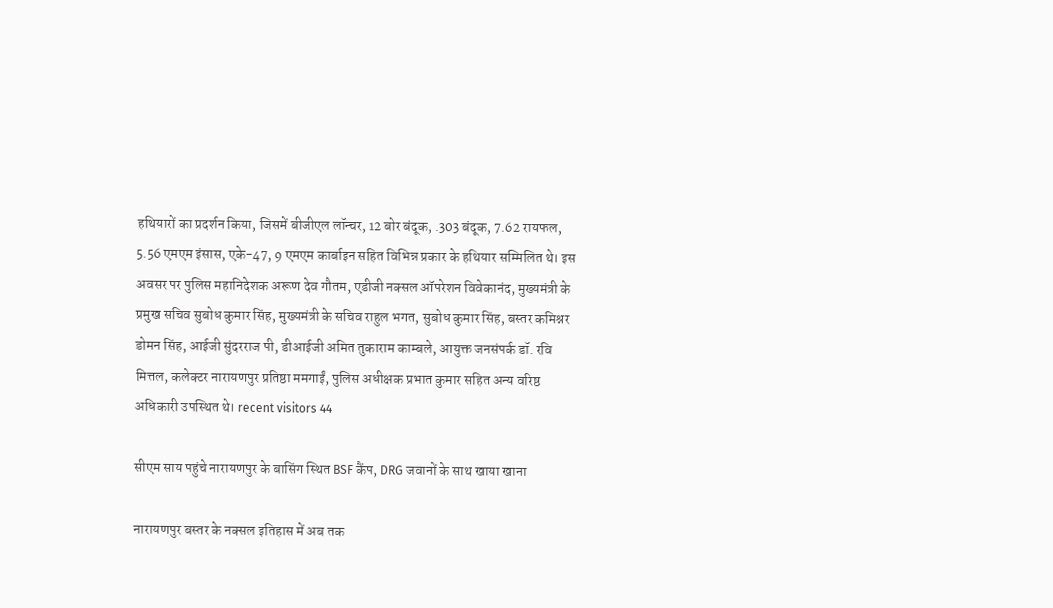हथियारों का प्रदर्शन किया, जिसमें बीजीएल लॉन्चर, 12 बोर बंदूक, .303 बंदूक, 7.62 रायफल, 5.56 एमएम इंसास, एके-47, 9 एमएम कार्बाइन सहित विभिन्न प्रकार के हथियार सम्मिलित थे। इस अवसर पर पुलिस महानिदेशक अरूण देव गौतम, एडीजी नक्सल ऑपरेशन विवेकानंद, मुख्यमंत्री के प्रमुख सचिव सुबोध कुमार सिंह, मुख्यमंत्री के सचिव राहुल भगत, सुबोध कुमार सिंह, बस्तर कमिश्नर डोमन सिंह, आईजी सुंदरराज पी, डीआईजी अमित तुकाराम काम्बले, आयुक्त जनसंपर्क डॉ. रवि मित्तल, कलेक्टर नारायणपुर प्रतिष्ठा ममगाईं, पुलिस अधीक्षक प्रभात कुमार सहित अन्य वरिष्ठ अधिकारी उपस्थित थे। recent visitors 44

सीएम साय पहुंचे नारायणपुर के बासिंग स्थित BSF कैंप, DRG जवानों के साथ खाया खाना

नारायणपुर बस्तर के नक्सल इतिहास में अब तक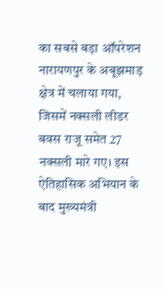का सबसे बड़ा ऑपरेशन नारायणपुर के अबूझमाड़ क्षेत्र में चलाया गया, जिसमें नक्सली लीडर बवस राजू समेत 27 नक्सली मारे गए। इस ऐतिहासिक अभियान के बाद मुख्यमंत्री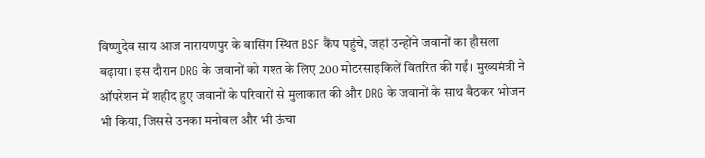विष्णुदेव साय आज नारायणपुर के बासिंग स्थित BSF कैंप पहुंचे, जहां उन्होंने जवानों का हौसला बढ़ाया। इस दौरान DRG के जवानों को गश्त के लिए 200 मोटरसाइकिलें वितरित की गईं। मुख्यमंत्री ने ऑपरेशन में शहीद हुए जवानों के परिवारों से मुलाकात की और DRG के जवानों के साथ बैठकर भोजन भी किया, जिससे उनका मनोबल और भी ऊंचा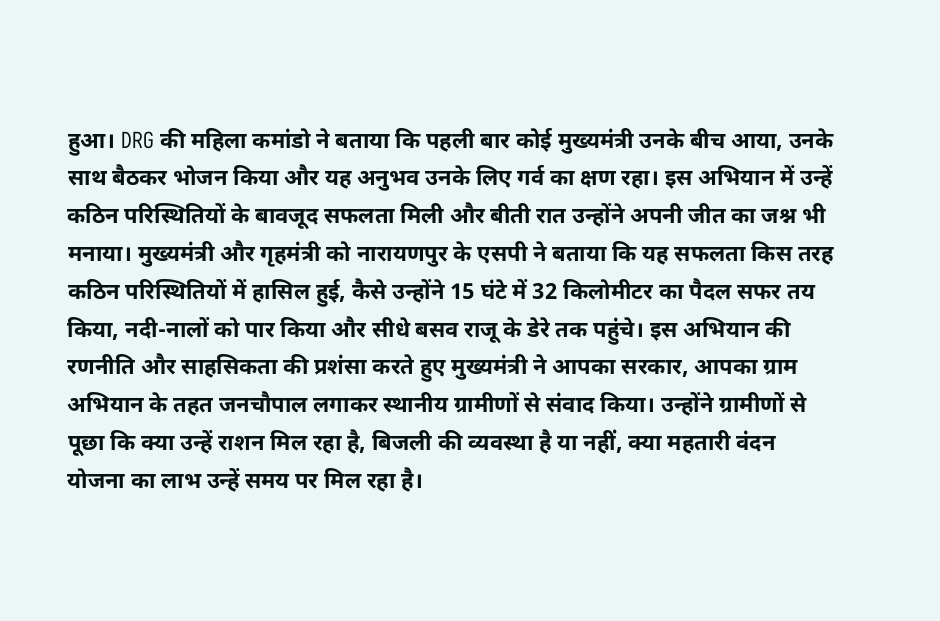हुआ। DRG की महिला कमांडो ने बताया कि पहली बार कोई मुख्यमंत्री उनके बीच आया, उनके साथ बैठकर भोजन किया और यह अनुभव उनके लिए गर्व का क्षण रहा। इस अभियान में उन्हें कठिन परिस्थितियों के बावजूद सफलता मिली और बीती रात उन्होंने अपनी जीत का जश्न भी मनाया। मुख्यमंत्री और गृहमंत्री को नारायणपुर के एसपी ने बताया कि यह सफलता किस तरह कठिन परिस्थितियों में हासिल हुई, कैसे उन्होंने 15 घंटे में 32 किलोमीटर का पैदल सफर तय किया, नदी-नालों को पार किया और सीधे बसव राजू के डेरे तक पहुंचे। इस अभियान की रणनीति और साहसिकता की प्रशंसा करते हुए मुख्यमंत्री ने आपका सरकार, आपका ग्राम अभियान के तहत जनचौपाल लगाकर स्थानीय ग्रामीणों से संवाद किया। उन्होंने ग्रामीणों से पूछा कि क्या उन्हें राशन मिल रहा है, बिजली की व्यवस्था है या नहीं, क्या महतारी वंदन योजना का लाभ उन्हें समय पर मिल रहा है।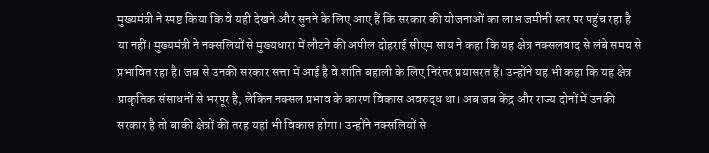मुख्यमंत्री ने स्पष्ट किया कि वे यही देखने और सुनने के लिए आए हैं कि सरकार की योजनाओं का लाभ जमीनी स्तर पर पहुंच रहा है या नहीं। मुख्यमंत्री ने नक्सलियों से मुख्यधारा में लौटने की अपील दोहराई सीएम साय ने कहा कि यह क्षेत्र नक्सलवाद से लंबे समय से प्रभावित रहा है। जब से उनकी सरकार सत्ता में आई है वे शांति बहाली के लिए निरंतर प्रयासरत हैं। उन्होंने यह भी कहा कि यह क्षेत्र प्राकृतिक संसाधनों से भरपूर है, लेकिन नक्सल प्रभाव के कारण विकास अवरुद्ध था। अब जब केंद्र और राज्य दोनों में उनकी सरकार है तो बाकी क्षेत्रों की तरह यहां भी विकास होगा। उन्होंने नक्सलियों से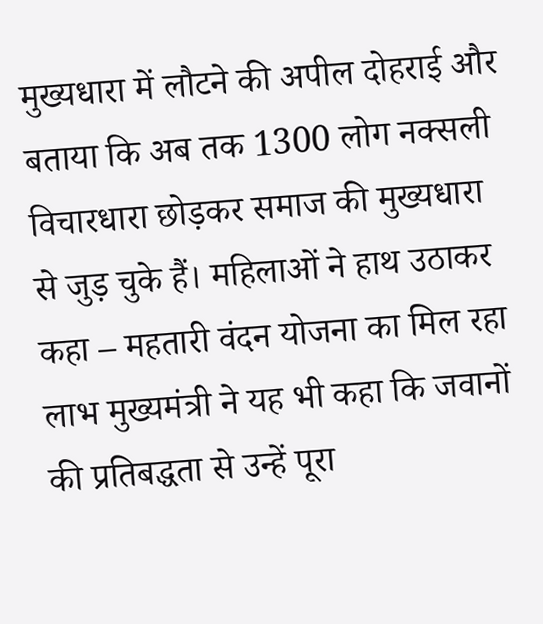मुख्यधारा में लौटने की अपील दोहराई और बताया कि अब तक 1300 लोग नक्सली विचारधारा छोड़कर समाज की मुख्यधारा से जुड़ चुके हैं। महिलाओं ने हाथ उठाकर कहा – महतारी वंदन योजना का मिल रहा लाभ मुख्यमंत्री ने यह भी कहा कि जवानों की प्रतिबद्धता से उन्हें पूरा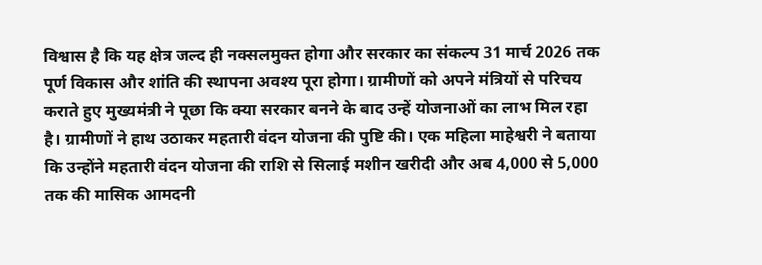विश्वास है कि यह क्षेत्र जल्द ही नक्सलमुक्त होगा और सरकार का संकल्प 31 मार्च 2026 तक पूर्ण विकास और शांति की स्थापना अवश्य पूरा होगा। ग्रामीणों को अपने मंत्रियों से परिचय कराते हुए मुख्यमंत्री ने पूछा कि क्या सरकार बनने के बाद उन्हें योजनाओं का लाभ मिल रहा है। ग्रामीणों ने हाथ उठाकर महतारी वंदन योजना की पुष्टि की। एक महिला माहेश्वरी ने बताया कि उन्होंने महतारी वंदन योजना की राशि से सिलाई मशीन खरीदी और अब 4,000 से 5,000 तक की मासिक आमदनी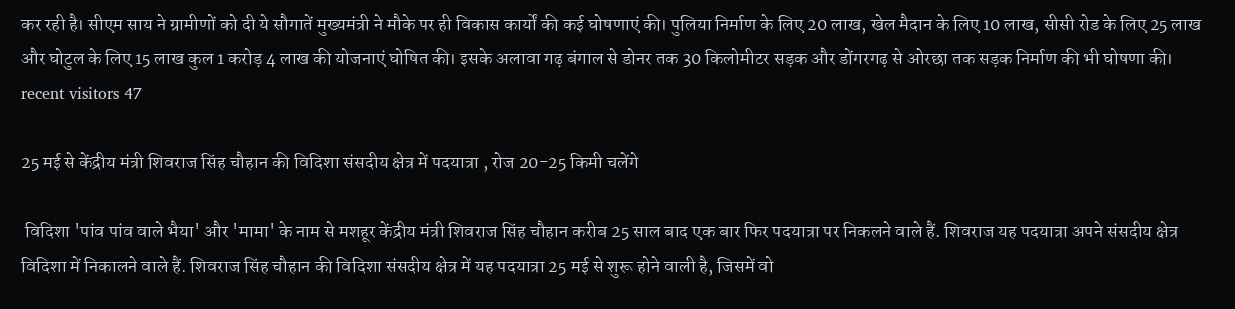कर रही है। सीएम साय ने ग्रामीणों को दी ये सौगातें मुख्यमंत्री ने मौके पर ही विकास कार्यों की कई घोषणाएं की। पुलिया निर्माण के लिए 20 लाख, खेल मैदान के लिए 10 लाख, सीसी रोड के लिए 25 लाख और घोटुल के लिए 15 लाख कुल 1 करोड़ 4 लाख की योजनाएं घोषित की। इसके अलावा गढ़ बंगाल से डोनर तक 30 किलोमीटर सड़क और डोंगरगढ़ से ओरछा तक सड़क निर्माण की भी घोषणा की। recent visitors 47

25 मई से केंद्रीय मंत्री शिवराज सिंह चौहान की विदिशा संसदीय क्षेत्र में पदयात्रा , रोज 20-25 किमी चलेंगे

 विदिशा 'पांव पांव वाले भैया' और 'मामा' के नाम से मशहूर केंद्रीय मंत्री शिवराज सिंह चौहान करीब 25 साल बाद एक बार फिर पदयात्रा पर निकलने वाले हैं. शिवराज यह पदयात्रा अपने संसदीय क्षेत्र विदिशा में निकालने वाले हैं. शिवराज सिंह चौहान की विदिशा संसदीय क्षेत्र में यह पदयात्रा 25 मई से शुरू होने वाली है, जिसमें वो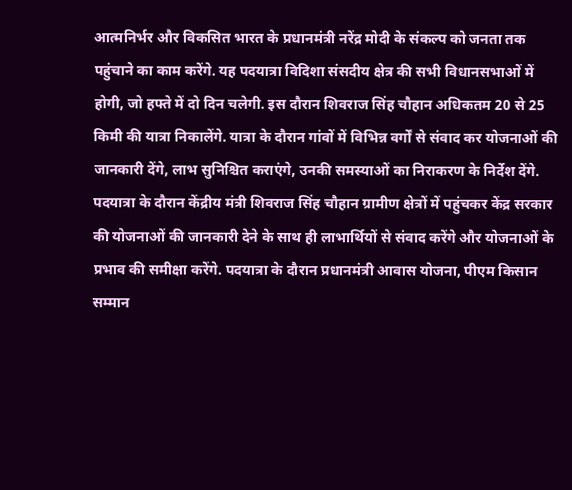आत्मनिर्भर और विकसित भारत के प्रधानमंत्री नरेंद्र मोदी के संकल्प को जनता तक पहुंचाने का काम करेंगे. यह पदयात्रा विदिशा संसदीय क्षेत्र की सभी विधानसभाओं में होगी, जो हफ्ते में दो दिन चलेगी. इस दौरान शिवराज सिंह चौहान अधिकतम 20 से 25 किमी की यात्रा निकालेंगे. यात्रा के दौरान गांवों में विभिन्न वर्गों से संवाद कर योजनाओं की जानकारी देंगे, लाभ सुनिश्चित कराएंगे, उनकी समस्याओं का निराकरण के निर्देश देंगे. पदयात्रा के दौरान केंद्रीय मंत्री शिवराज सिंह चौहान ग्रामीण क्षेत्रों में पहुंचकर केंद्र सरकार की योजनाओं की जानकारी देने के साथ ही लाभार्थियों से संवाद करेंगे और योजनाओं के प्रभाव की समीक्षा करेंगे. पदयात्रा के दौरान प्रधानमंत्री आवास योजना, पीएम किसान सम्मान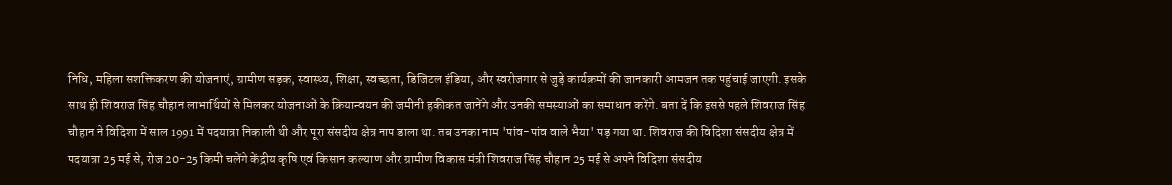निधि, महिला सशक्तिकरण की योजनाएं, ग्रामीण सड़क, स्वास्थ्य, शिक्षा, स्वच्छता, डिजिटल इंडिया, और स्वरोजगार से जुड़े कार्यक्रमों की जानकारी आमजन तक पहुंचाई जाएगी. इसके साथ ही शिवराज सिंह चौहान लाभार्थियों से मिलकर योजनाओं के क्रियान्वयन की जमीनी हकीकत जानेंगे और उनकी समस्याओं का समाधान करेंगे. बता दें कि इससे पहले शिवराज सिंह चौहान ने विदिशा में साल 1991 में पदयात्रा निकाली थी और पूरा संसदीय क्षेत्र नाप डाला था. तब उनका नाम 'पांव-पांव वाले भैया' पड़ गया था. शिवराज की विदिशा संसदीय क्षेत्र में पदयात्रा 25 मई से, रोज 20-25 किमी चलेंगे केंद्रीय कृषि एवं किसान कल्याण और ग्रामीण विकास मंत्री शिवराज सिंह चौहान 25 मई से अपने विदिशा संसदीय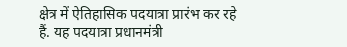क्षेत्र में ऐतिहासिक पदयात्रा प्रारंभ कर रहे हैं. यह पदयात्रा प्रधानमंत्री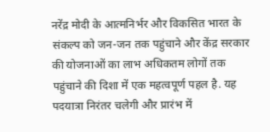नरेंद्र मोदी के आत्मनिर्भर और विकसित भारत के संकल्प को जन-जन तक पहुंचाने और केंद्र सरकार की योजनाओं का लाभ अधिकतम लोगों तक पहुंचाने की दिशा में एक महत्वपूर्ण पहल है. यह पदयात्रा निरंतर चलेगी और प्रारंभ में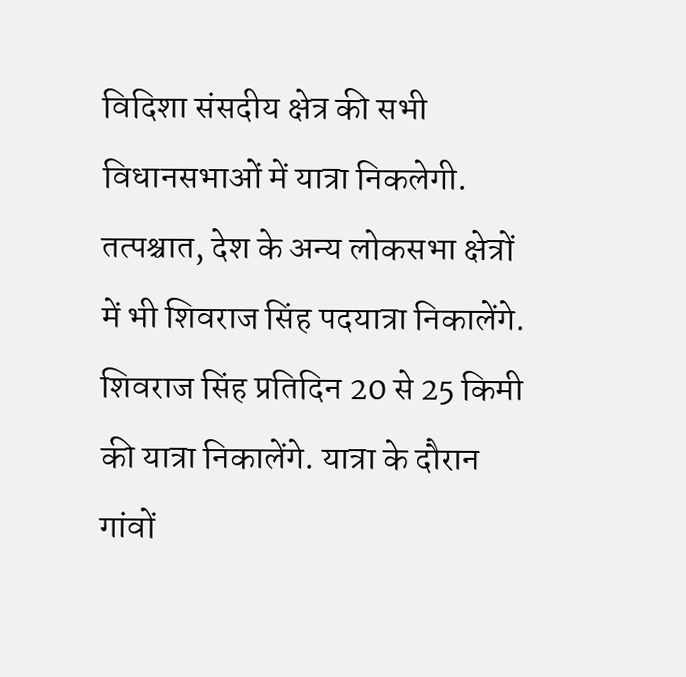विदिशा संसदीय क्षेत्र की सभी विधानसभाओं में यात्रा निकलेगी. तत्पश्चात, देश के अन्य लोकसभा क्षेत्रों में भी शिवराज सिंह पदयात्रा निकालेंगे. शिवराज सिंह प्रतिदिन 20 से 25 किमी की यात्रा निकालेंगे. यात्रा के दौरान गांवों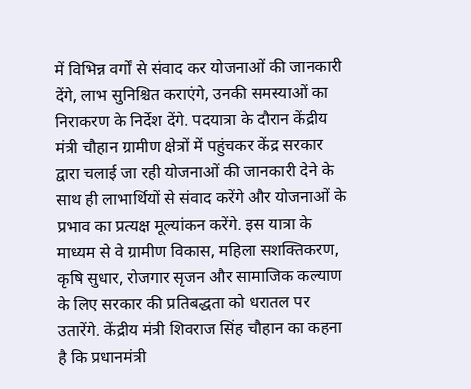में विभिन्न वर्गों से संवाद कर योजनाओं की जानकारी देंगे, लाभ सुनिश्चित कराएंगे, उनकी समस्याओं का निराकरण के निर्देश देंगे. पदयात्रा के दौरान केंद्रीय मंत्री चौहान ग्रामीण क्षेत्रों में पहुंचकर केंद्र सरकार द्वारा चलाई जा रही योजनाओं की जानकारी देने के साथ ही लाभार्थियों से संवाद करेंगे और योजनाओं के प्रभाव का प्रत्यक्ष मूल्यांकन करेंगे. इस यात्रा के माध्यम से वे ग्रामीण विकास, महिला सशक्तिकरण, कृषि सुधार, रोजगार सृजन और सामाजिक कल्याण के लिए सरकार की प्रतिबद्धता को धरातल पर उतारेंगे. केंद्रीय मंत्री शिवराज सिंह चौहान का कहना है कि प्रधानमंत्री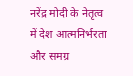नरेंद्र मोदी के नेतृत्व में देश आत्मनिर्भरता और समग्र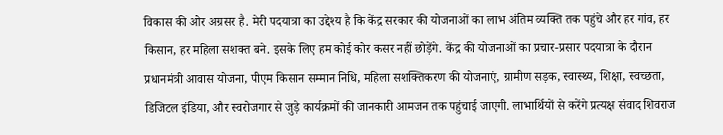विकास की ओर अग्रसर है. मेरी पदयात्रा का उद्देश्य है कि केंद्र सरकार की योजनाओं का लाभ अंतिम व्यक्ति तक पहुंचे और हर गांव, हर किसान, हर महिला सशक्त बने. इसके लिए हम कोई कोर कसर नहीं छोड़ेंगे. केंद्र की योजनाओं का प्रचार-प्रसार पदयात्रा के दौरान प्रधानमंत्री आवास योजना, पीएम किसान सम्मान निधि, महिला सशक्तिकरण की योजनाएं, ग्रामीण सड़क, स्वास्थ्य, शिक्षा, स्वच्छता, डिजिटल इंडिया, और स्वरोजगार से जुड़े कार्यक्रमों की जानकारी आमजन तक पहुंचाई जाएगी. लाभार्थियों से करेंगे प्रत्यक्ष संवाद शिवराज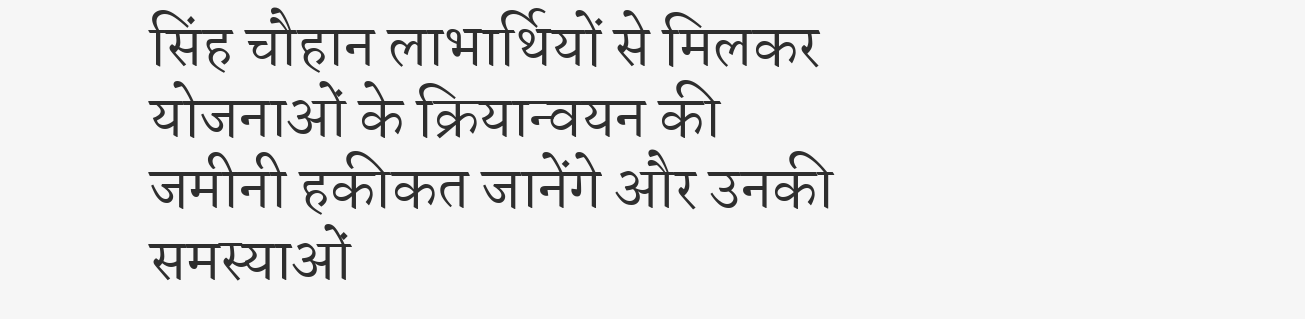सिंह चौहान लाभार्थियों से मिलकर योजनाओं के क्रियान्वयन की जमीनी हकीकत जानेंगे और उनकी समस्याओं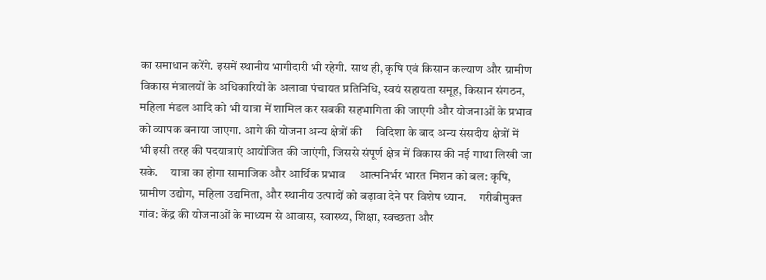का समाधान करेंगे. इसमें स्थानीय भागीदारी भी रहेगी. साथ ही, कृषि एवं किसान कल्याण और ग्रामीण विकास मंत्रालयों के अधिकारियों के अलावा पंचायत प्रतिनिधि, स्वयं सहायता समूह, किसान संगठन, महिला मंडल आदि को भी यात्रा में शामिल कर सबकी सहभागिता की जाएगी और योजनाओं के प्रभाव को व्यापक बनाया जाएगा. आगे की योजना अन्य क्षेत्रों की     विदिशा के बाद अन्य संसदीय क्षेत्रों में भी इसी तरह की पदयात्राएं आयोजित की जाएंगी, जिससे संपूर्ण क्षेत्र में विकास की नई गाथा लिखी जा सके.     यात्रा का होगा सामाजिक और आर्थिक प्रभाव     आत्मनिर्भर भारत मिशन को बल: कृषि, ग्रामीण उद्योग, महिला उद्यमिता, और स्थानीय उत्पादों को बढ़ावा देने पर विशेष ध्यान.     गरीबीमुक्त गांव: केंद्र की योजनाओं के माध्यम से आवास, स्वास्थ्य, शिक्षा, स्वच्छता और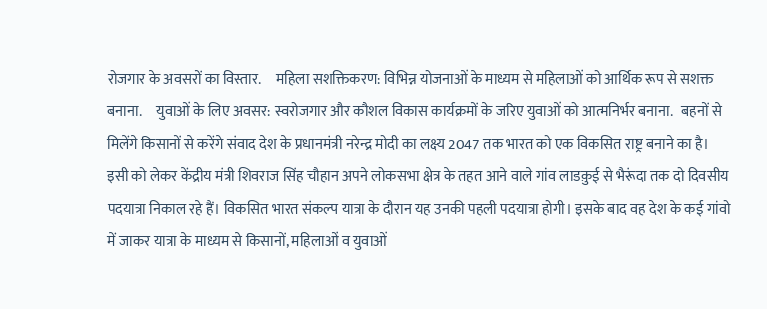रोजगार के अवसरों का विस्तार.     महिला सशक्तिकरण: विभिन्न योजनाओं के माध्यम से महिलाओं को आर्थिक रूप से सशक्त बनाना.     युवाओं के लिए अवसर: स्वरोजगार और कौशल विकास कार्यक्रमों के जरिए युवाओं को आत्मनिर्भर बनाना.   बहनों से मिलेंगे किसानों से करेंगे संवाद देश के प्रधानमंत्री नरेन्द्र मोदी का लक्ष्य 2047 तक भारत को एक विकसित राष्ट्र बनाने का है। इसी को लेकर केंद्रीय मंत्री शिवराज सिंह चौहान अपने लोकसभा क्षेत्र के तहत आने वाले गांव लाडक़ुई से भैरूंदा तक दो दिवसीय पदयात्रा निकाल रहे हैं। विकसित भारत संकल्प यात्रा के दौरान यह उनकी पहली पदयात्रा होगी। इसके बाद वह देश के कई गांवो में जाकर यात्रा के माध्यम से किसानों, महिलाओं व युवाओं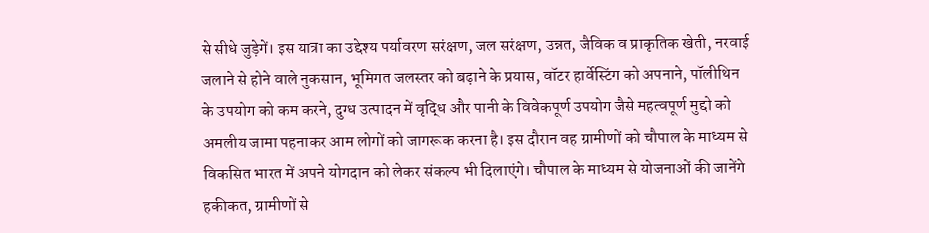से सीधे जुड़ेगें। इस यात्रा का उद्देश्य पर्यावरण सरंक्षण, जल सरंक्षण, उन्नत, जैविक व प्राकृतिक खेती, नरवाई जलाने से होने वाले नुकसान, भूमिगत जलस्तर को बढ़ाने के प्रयास, वॉटर हार्वेस्टिंग को अपनाने, पॉलीथिन के उपयोग को कम करने, दुग्ध उत्पादन में वृद्धि और पानी के विवेकपूर्ण उपयोग जैसे महत्वपूर्ण मुद्दो को अमलीय जामा पहनाकर आम लोगों को जागरूक करना है। इस दौरान वह ग्रामीणों को चौपाल के माध्यम से विकसित भारत में अपने योगदान को लेकर संकल्प भी दिलाएंगे। चौपाल के माध्यम से योजनाओं की जानेंगे हकीकत, ग्रामीणों से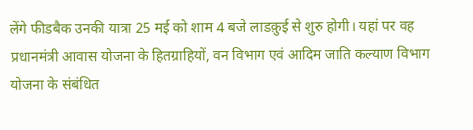लेंगे फीडबैक उनकी यात्रा 25 मई को शाम 4 बजे लाडक़ुई से शुरु होगी। यहां पर वह प्रधानमंत्री आवास योजना के हितग्राहियों, वन विभाग एवं आदिम जाति कल्याण विभाग योजना के संबंधित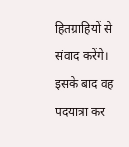हितग्राहियों से संवाद करेंगे। इसके बाद वह पदयात्रा कर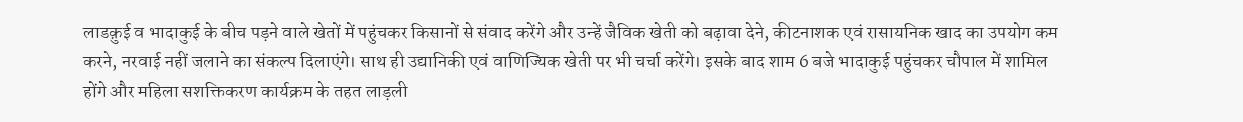लाडक़ुई व भादाकुई के बीच पड़ने वाले खेतों में पहुंचकर किसानों से संवाद करेंगे और उन्हें जैविक खेती को बढ़ावा देने, कीटनाशक एवं रासायनिक खाद का उपयोग कम करने, नरवाई नहीं जलाने का संकल्प दिलाएंगे। साथ ही उद्यानिकी एवं वाणिज्यिक खेती पर भी चर्चा करेंगे। इसके बाद शाम 6 बजे भादाकुई पहुंचकर चौपाल में शामिल होंगे और महिला सशक्तिकरण कार्यक्रम के तहत लाड़ली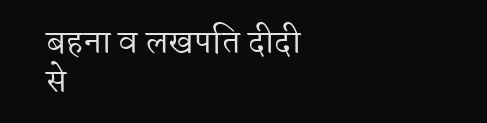बहना व लखपति दीदी से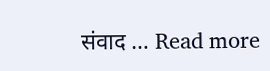संवाद … Read more